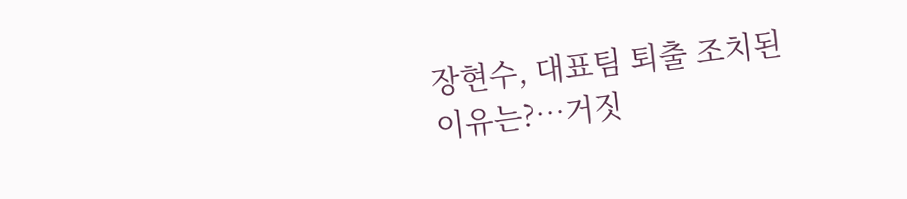장현수, 대표팀 퇴출 조치된 이유는?…거짓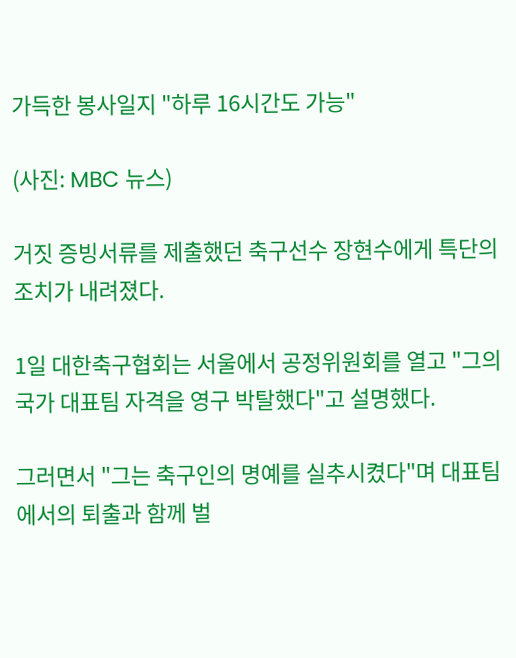가득한 봉사일지 "하루 16시간도 가능"

(사진: MBC 뉴스)

거짓 증빙서류를 제출했던 축구선수 장현수에게 특단의 조치가 내려졌다.

1일 대한축구협회는 서울에서 공정위원회를 열고 "그의 국가 대표팀 자격을 영구 박탈했다"고 설명했다.

그러면서 "그는 축구인의 명예를 실추시켰다"며 대표팀에서의 퇴출과 함께 벌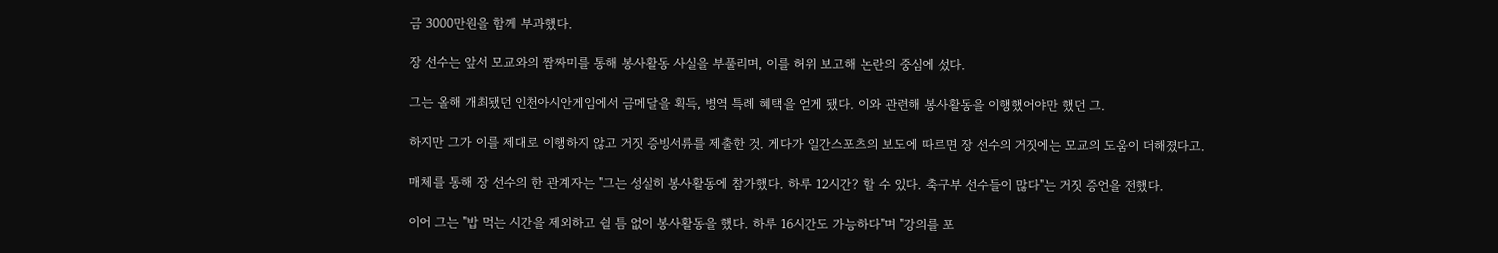금 3000만원을 함께 부과했다.

장 선수는 앞서 모교와의 짬짜미를 통해 봉사활동 사실을 부풀리며, 이를 허위 보고해 논란의 중심에 섰다.

그는 올해 개최됐던 인천아시안게임에서 금메달을 획득, 병역 특례 혜택을 얻게 됐다. 이와 관련해 봉사활동을 이행했어야만 했던 그.

하지만 그가 이를 제대로 이행하지 않고 거짓 증빙서류를 제출한 것. 게다가 일간스포츠의 보도에 따르면 장 선수의 거짓에는 모교의 도움이 더해졌다고.

매체를 통해 장 선수의 한 관계자는 "그는 성실히 봉사활동에 참가했다. 하루 12시간? 할 수 있다. 축구부 선수들이 많다"는 거짓 증언을 전했다.

이어 그는 "밥 먹는 시간을 제외하고 쉴 틈 없이 봉사활동을 했다. 하루 16시간도 가능하다"며 "강의를 포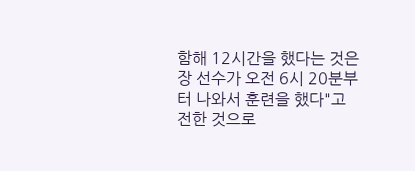함해 12시간을 했다는 것은 장 선수가 오전 6시 20분부터 나와서 훈련을 했다"고 전한 것으로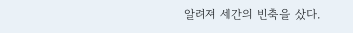알려져 세간의 빈축을 샀다.